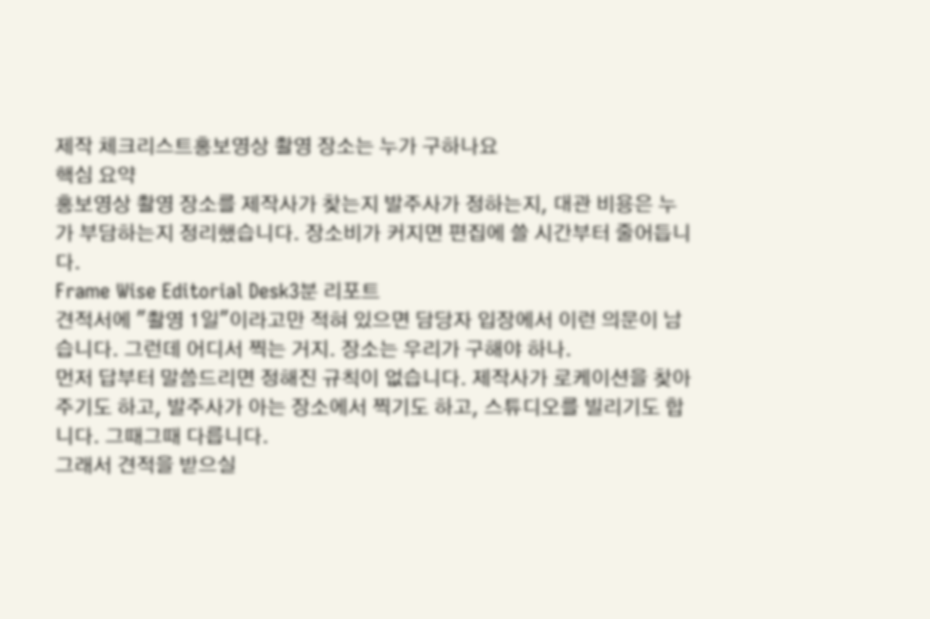제작 체크리스트홍보영상 촬영 장소는 누가 구하나요
핵심 요약
홍보영상 촬영 장소를 제작사가 찾는지 발주사가 정하는지, 대관 비용은 누가 부담하는지 정리했습니다. 장소비가 커지면 편집에 쓸 시간부터 줄어듭니다.
Frame Wise Editorial Desk3분 리포트
견적서에 "촬영 1일"이라고만 적혀 있으면 담당자 입장에서 이런 의문이 남습니다. 그런데 어디서 찍는 거지. 장소는 우리가 구해야 하나.
먼저 답부터 말씀드리면 정해진 규칙이 없습니다. 제작사가 로케이션을 찾아 주기도 하고, 발주사가 아는 장소에서 찍기도 하고, 스튜디오를 빌리기도 합니다. 그때그때 다릅니다.
그래서 견적을 받으실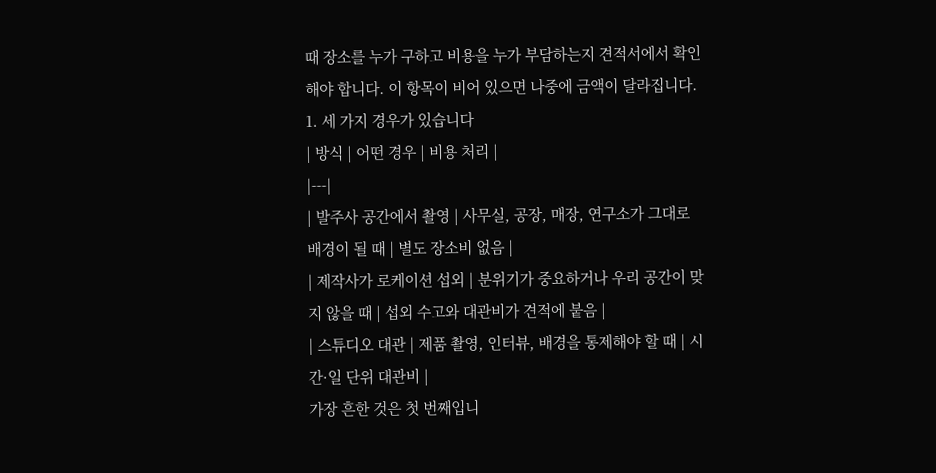때 장소를 누가 구하고 비용을 누가 부담하는지 견적서에서 확인해야 합니다. 이 항목이 비어 있으면 나중에 금액이 달라집니다.
1. 세 가지 경우가 있습니다
| 방식 | 어떤 경우 | 비용 처리 |
|---|
| 발주사 공간에서 촬영 | 사무실, 공장, 매장, 연구소가 그대로 배경이 될 때 | 별도 장소비 없음 |
| 제작사가 로케이션 섭외 | 분위기가 중요하거나 우리 공간이 맞지 않을 때 | 섭외 수고와 대관비가 견적에 붙음 |
| 스튜디오 대관 | 제품 촬영, 인터뷰, 배경을 통제해야 할 때 | 시간·일 단위 대관비 |
가장 흔한 것은 첫 번째입니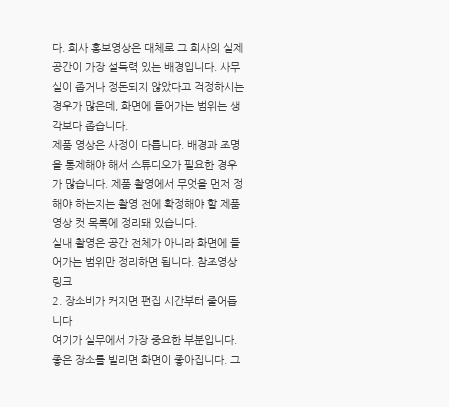다. 회사 홍보영상은 대체로 그 회사의 실제 공간이 가장 설득력 있는 배경입니다. 사무실이 좁거나 정돈되지 않았다고 걱정하시는 경우가 많은데, 화면에 들어가는 범위는 생각보다 좁습니다.
제품 영상은 사정이 다릅니다. 배경과 조명을 통제해야 해서 스튜디오가 필요한 경우가 많습니다. 제품 촬영에서 무엇을 먼저 정해야 하는지는 촬영 전에 확정해야 할 제품 영상 컷 목록에 정리돼 있습니다.
실내 촬영은 공간 전체가 아니라 화면에 들어가는 범위만 정리하면 됩니다. 참조영상링크
2. 장소비가 커지면 편집 시간부터 줄어듭니다
여기가 실무에서 가장 중요한 부분입니다.
좋은 장소를 빌리면 화면이 좋아집니다. 그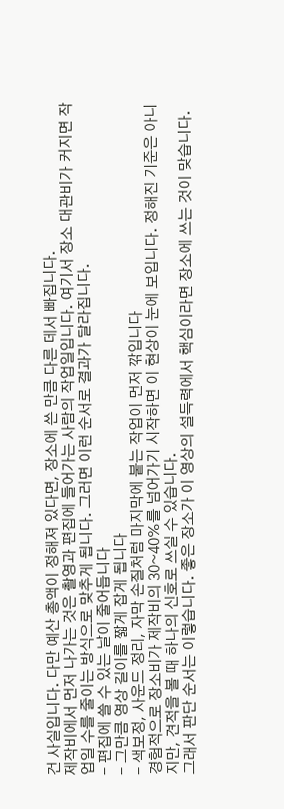건 사실입니다. 다만 예산 총액이 정해져 있다면, 장소에 쓴 만큼 다른 데서 빠집니다.
제작비에서 먼저 나가는 것은 촬영과 편집에 들어가는 사람의 작업일입니다. 여기서 장소 대관비가 커지면 작업일 수를 줄이는 방식으로 맞추게 됩니다. 그러면 이런 순서로 결과가 달라집니다.
- 편집에 쓸 수 있는 날이 줄어듭니다
- 그만큼 영상 길이를 짧게 잡게 됩니다
- 색보정, 사운드 정리, 자막 손질처럼 마지막에 붙는 작업이 먼저 깎입니다
경험적으로 장소비가 제작비의 30~40%를 넘어가기 시작하면 이 현상이 눈에 보입니다. 정해진 기준은 아니지만, 견적을 볼 때 하나의 신호로 쓰실 수 있습니다.
그래서 판단 순서는 이렇습니다. 좋은 장소가 이 영상의 설득력에서 핵심이라면 장소에 쓰는 것이 맞습니다.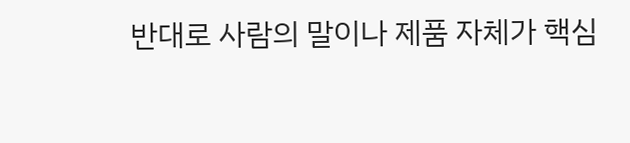반대로 사람의 말이나 제품 자체가 핵심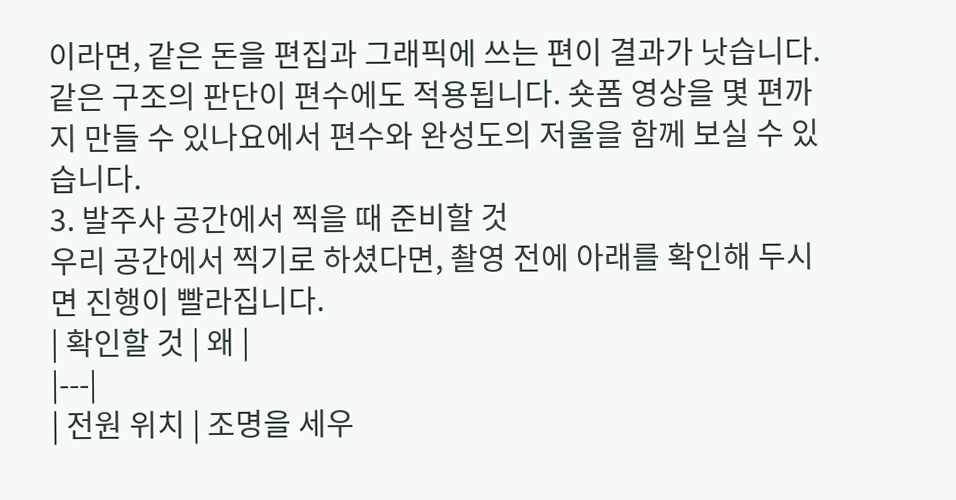이라면, 같은 돈을 편집과 그래픽에 쓰는 편이 결과가 낫습니다.
같은 구조의 판단이 편수에도 적용됩니다. 숏폼 영상을 몇 편까지 만들 수 있나요에서 편수와 완성도의 저울을 함께 보실 수 있습니다.
3. 발주사 공간에서 찍을 때 준비할 것
우리 공간에서 찍기로 하셨다면, 촬영 전에 아래를 확인해 두시면 진행이 빨라집니다.
| 확인할 것 | 왜 |
|---|
| 전원 위치 | 조명을 세우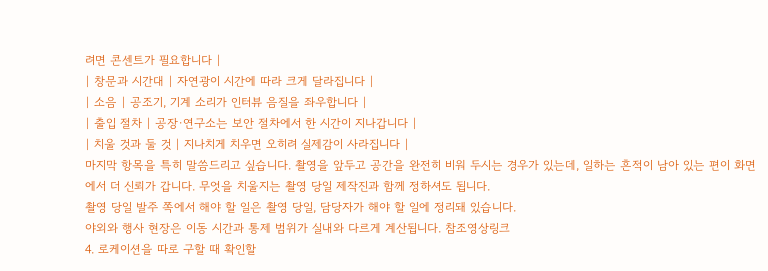려면 콘센트가 필요합니다 |
| 창문과 시간대 | 자연광이 시간에 따라 크게 달라집니다 |
| 소음 | 공조기, 기계 소리가 인터뷰 음질을 좌우합니다 |
| 출입 절차 | 공장·연구소는 보안 절차에서 한 시간이 지나갑니다 |
| 치울 것과 둘 것 | 지나치게 치우면 오히려 실제감이 사라집니다 |
마지막 항목을 특히 말씀드리고 싶습니다. 촬영을 앞두고 공간을 완전히 비워 두시는 경우가 있는데, 일하는 흔적이 남아 있는 편이 화면에서 더 신뢰가 갑니다. 무엇을 치울지는 촬영 당일 제작진과 함께 정하셔도 됩니다.
촬영 당일 발주 쪽에서 해야 할 일은 촬영 당일, 담당자가 해야 할 일에 정리돼 있습니다.
야외와 행사 현장은 이동 시간과 통제 범위가 실내와 다르게 계산됩니다. 참조영상링크
4. 로케이션을 따로 구할 때 확인할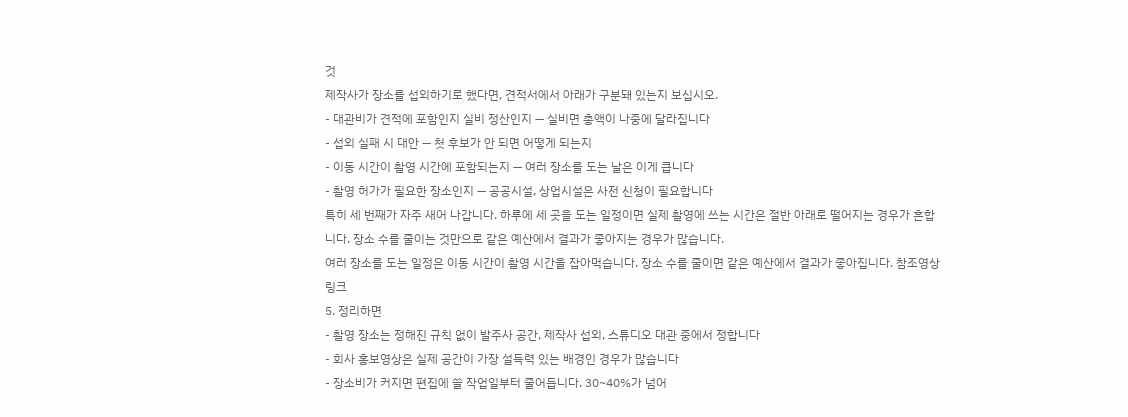것
제작사가 장소를 섭외하기로 했다면, 견적서에서 아래가 구분돼 있는지 보십시오.
- 대관비가 견적에 포함인지 실비 정산인지 — 실비면 총액이 나중에 달라집니다
- 섭외 실패 시 대안 — 첫 후보가 안 되면 어떻게 되는지
- 이동 시간이 촬영 시간에 포함되는지 — 여러 장소를 도는 날은 이게 큽니다
- 촬영 허가가 필요한 장소인지 — 공공시설, 상업시설은 사전 신청이 필요합니다
특히 세 번째가 자주 새어 나갑니다. 하루에 세 곳을 도는 일정이면 실제 촬영에 쓰는 시간은 절반 아래로 떨어지는 경우가 흔합니다. 장소 수를 줄이는 것만으로 같은 예산에서 결과가 좋아지는 경우가 많습니다.
여러 장소를 도는 일정은 이동 시간이 촬영 시간을 잡아먹습니다. 장소 수를 줄이면 같은 예산에서 결과가 좋아집니다. 참조영상링크
5. 정리하면
- 촬영 장소는 정해진 규칙 없이 발주사 공간, 제작사 섭외, 스튜디오 대관 중에서 정합니다
- 회사 홍보영상은 실제 공간이 가장 설득력 있는 배경인 경우가 많습니다
- 장소비가 커지면 편집에 쓸 작업일부터 줄어듭니다. 30~40%가 넘어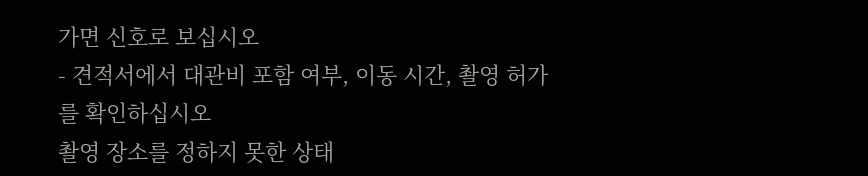가면 신호로 보십시오
- 견적서에서 대관비 포함 여부, 이동 시간, 촬영 허가를 확인하십시오
촬영 장소를 정하지 못한 상태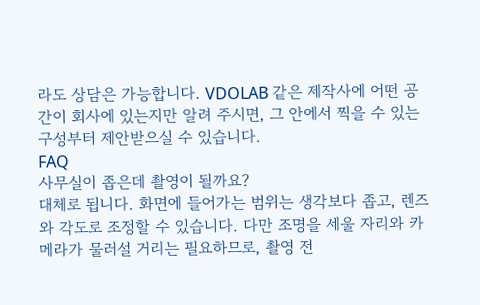라도 상담은 가능합니다. VDOLAB 같은 제작사에 어떤 공간이 회사에 있는지만 알려 주시면, 그 안에서 찍을 수 있는 구성부터 제안받으실 수 있습니다.
FAQ
사무실이 좁은데 촬영이 될까요?
대체로 됩니다. 화면에 들어가는 범위는 생각보다 좁고, 렌즈와 각도로 조정할 수 있습니다. 다만 조명을 세울 자리와 카메라가 물러설 거리는 필요하므로, 촬영 전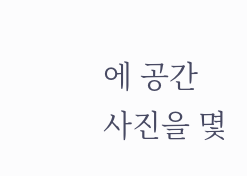에 공간 사진을 몇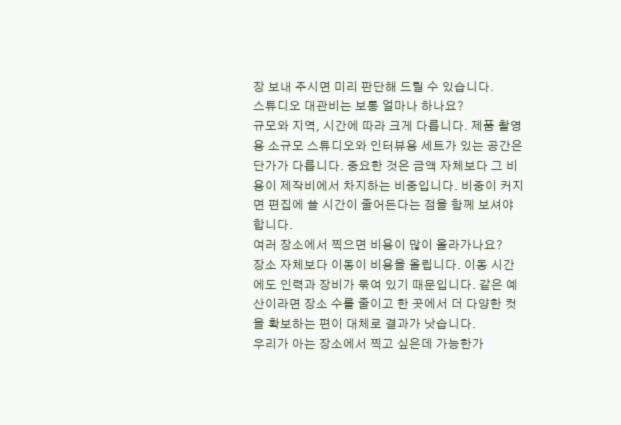장 보내 주시면 미리 판단해 드릴 수 있습니다.
스튜디오 대관비는 보통 얼마나 하나요?
규모와 지역, 시간에 따라 크게 다릅니다. 제품 촬영용 소규모 스튜디오와 인터뷰용 세트가 있는 공간은 단가가 다릅니다. 중요한 것은 금액 자체보다 그 비용이 제작비에서 차지하는 비중입니다. 비중이 커지면 편집에 쓸 시간이 줄어든다는 점을 함께 보셔야 합니다.
여러 장소에서 찍으면 비용이 많이 올라가나요?
장소 자체보다 이동이 비용을 올립니다. 이동 시간에도 인력과 장비가 묶여 있기 때문입니다. 같은 예산이라면 장소 수를 줄이고 한 곳에서 더 다양한 컷을 확보하는 편이 대체로 결과가 낫습니다.
우리가 아는 장소에서 찍고 싶은데 가능한가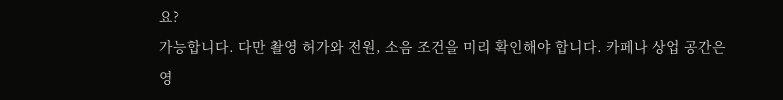요?
가능합니다. 다만 촬영 허가와 전원, 소음 조건을 미리 확인해야 합니다. 카페나 상업 공간은 영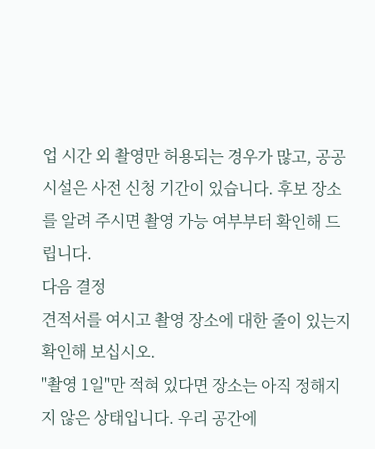업 시간 외 촬영만 허용되는 경우가 많고, 공공시설은 사전 신청 기간이 있습니다. 후보 장소를 알려 주시면 촬영 가능 여부부터 확인해 드립니다.
다음 결정
견적서를 여시고 촬영 장소에 대한 줄이 있는지 확인해 보십시오.
"촬영 1일"만 적혀 있다면 장소는 아직 정해지지 않은 상태입니다. 우리 공간에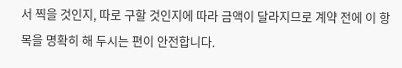서 찍을 것인지, 따로 구할 것인지에 따라 금액이 달라지므로 계약 전에 이 항목을 명확히 해 두시는 편이 안전합니다.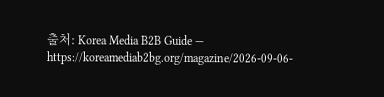출처: Korea Media B2B Guide — https://koreamediab2bg.org/magazine/2026-09-06-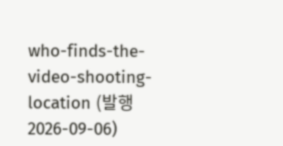who-finds-the-video-shooting-location (발행 2026-09-06)